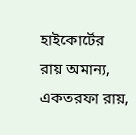হাইকোর্টের রায় অমান্য, একতরফা রায়,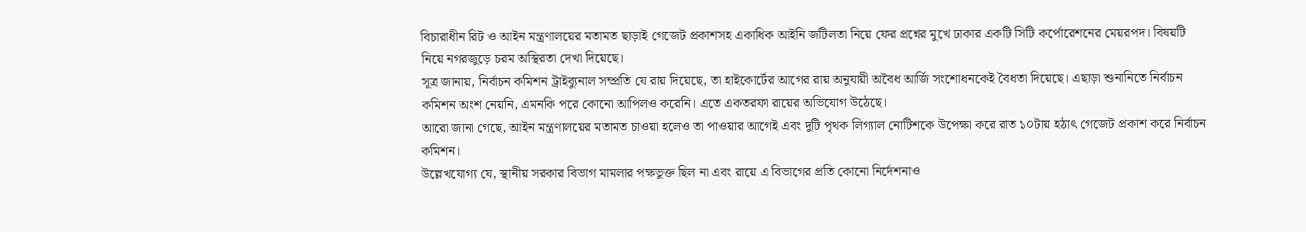বিচারাধীন রিট ও আইন মন্ত্রণালয়ের মতামত ছাড়াই গেজেট প্রকাশসহ একাধিক আইনি জটিলতা নিয়ে ফের প্রশ্নের মুখে ঢাকার একটি সিটি কর্পোরেশনের মেয়রপদ। বিষয়টি নিয়ে নগরজুড়ে চরম অস্থিরতা দেখা দিয়েছে।
সূত্র জানায়, নির্বাচন কমিশন ট্রাইব্যুনাল সম্প্রতি যে রায় দিয়েছে, তা হাইকোর্টের আগের রায় অনুযায়ী অবৈধ আর্জি সংশোধনকেই বৈধতা দিয়েছে। এছাড়া শুনানিতে নির্বাচন কমিশন অংশ নেয়নি, এমনকি পরে কোনো আপিলও করেনি। এতে একতরফা রায়ের অভিযোগ উঠেছে।
আরো জানা গেছে, আইন মন্ত্রণালয়ের মতামত চাওয়া হলেও তা পাওয়ার আগেই এবং দুটি পৃথক লিগ্যাল নোটিশকে উপেক্ষা করে রাত ১০টায় হঠাৎ গেজেট প্রকাশ করে নির্বাচন কমিশন।
উল্লেখযোগ্য যে, স্থানীয় সরকার বিভাগ মামলার পক্ষভুক্ত ছিল না এবং রায়ে এ বিভাগের প্রতি কোনো নির্দেশনাও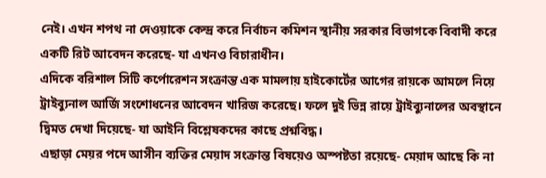নেই। এখন শপথ না দেওয়াকে কেন্দ্র করে নির্বাচন কমিশন স্থানীয় সরকার বিভাগকে বিবাদী করে একটি রিট আবেদন করেছে- যা এখনও বিচারাধীন।
এদিকে বরিশাল সিটি কর্পোরেশন সংক্রান্ত এক মামলায় হাইকোর্টের আগের রায়কে আমলে নিয়ে ট্রাইব্যুনাল আর্জি সংশোধনের আবেদন খারিজ করেছে। ফলে দুই ভিন্ন রায়ে ট্রাইব্যুনালের অবস্থানে দ্বিমত দেখা দিয়েছে- যা আইনি বিশ্লেষকদের কাছে প্রশ্নবিদ্ধ।
এছাড়া মেয়র পদে আসীন ব্যক্তির মেয়াদ সংক্রান্ত বিষয়েও অস্পষ্টতা রয়েছে- মেয়াদ আছে কি না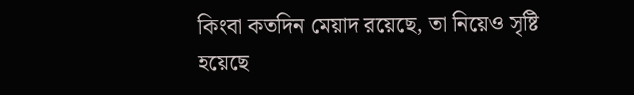কিংবা কতদিন মেয়াদ রয়েছে, তা নিয়েও সৃষ্টি হয়েছে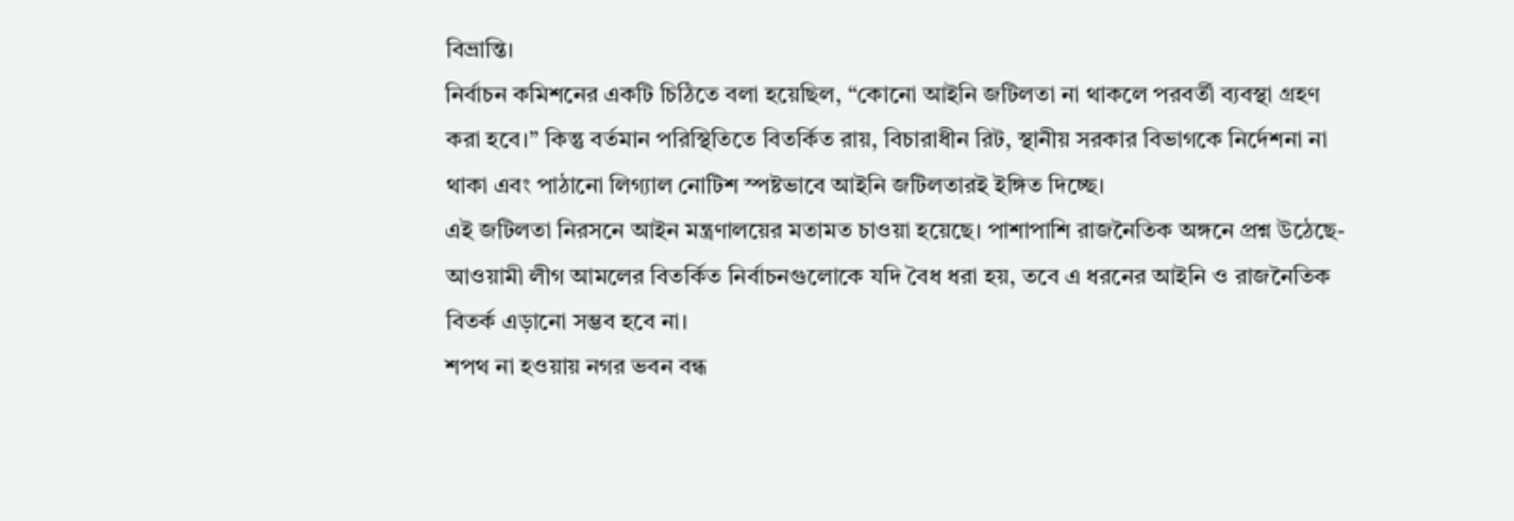বিভ্রান্তি।
নির্বাচন কমিশনের একটি চিঠিতে বলা হয়েছিল, “কোনো আইনি জটিলতা না থাকলে পরবর্তী ব্যবস্থা গ্রহণ করা হবে।” কিন্তু বর্তমান পরিস্থিতিতে বিতর্কিত রায়, বিচারাধীন রিট, স্থানীয় সরকার বিভাগকে নির্দেশনা না থাকা এবং পাঠানো লিগ্যাল নোটিশ স্পষ্টভাবে আইনি জটিলতারই ইঙ্গিত দিচ্ছে।
এই জটিলতা নিরসনে আইন মন্ত্রণালয়ের মতামত চাওয়া হয়েছে। পাশাপাশি রাজনৈতিক অঙ্গনে প্রশ্ন উঠেছে- আওয়ামী লীগ আমলের বিতর্কিত নির্বাচনগুলোকে যদি বৈধ ধরা হয়, তবে এ ধরনের আইনি ও রাজনৈতিক বিতর্ক এড়ানো সম্ভব হবে না।
শপথ না হওয়ায় নগর ভবন বন্ধ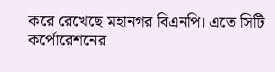করে রেখেছে মহানগর বিএনপি। এতে সিটি কর্পোরেশনের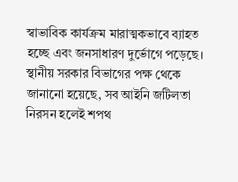স্বাভাবিক কার্যক্রম মারাত্মকভাবে ব্যাহত হচ্ছে এবং জনসাধারণ দুর্ভোগে পড়েছে।
স্থানীয় সরকার বিভাগের পক্ষ থেকে জানানো হয়েছে, সব আইনি জটিলতা নিরসন হলেই শপথ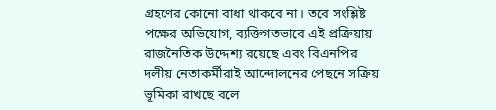গ্রহণের কোনো বাধা থাকবে না। তবে সংশ্লিষ্ট পক্ষের অভিযোগ, ব্যক্তিগতভাবে এই প্রক্রিয়ায় রাজনৈতিক উদ্দেশ্য রয়েছে এবং বিএনপির দলীয় নেতাকর্মীরাই আন্দোলনের পেছনে সক্রিয় ভূমিকা রাখছে বলে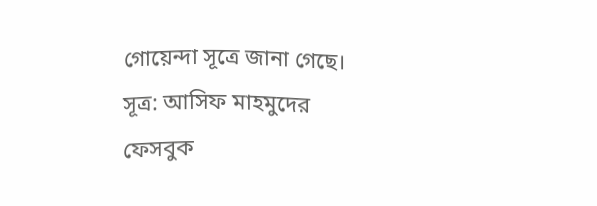গোয়েন্দা সূত্রে জানা গেছে।
সূত্র: আসিফ মাহমুদের ফেসবুক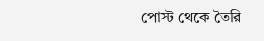পোস্ট থেকে তৈরি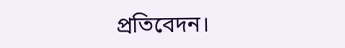প্রতিবেদন।